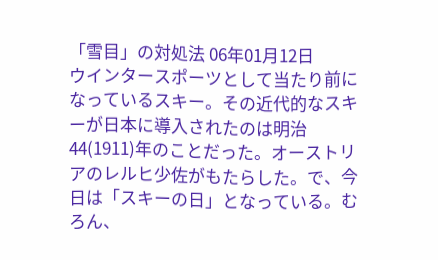「雪目」の対処法 06年01月12日
ウインタースポーツとして当たり前になっているスキー。その近代的なスキーが日本に導入されたのは明治44(1911)年のことだった。オーストリアのレルヒ少佐がもたらした。で、今日は「スキーの日」となっている。むろん、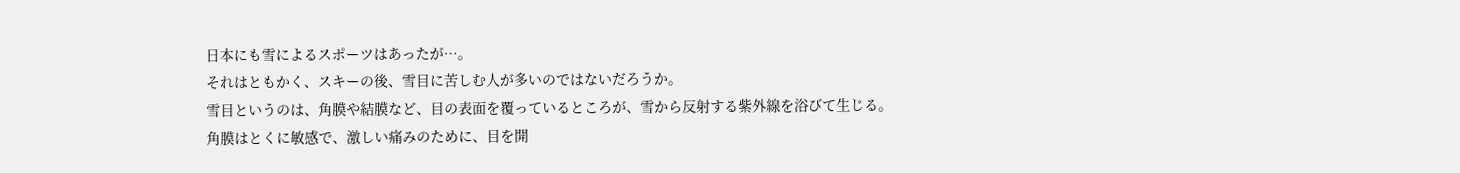日本にも雪によるスポーツはあったが…。
それはともかく、スキーの後、雪目に苦しむ人が多いのではないだろうか。
雪目というのは、角膜や結膜など、目の表面を覆っているところが、雪から反射する紫外線を浴びて生じる。
角膜はとくに敏感で、激しい痛みのために、目を開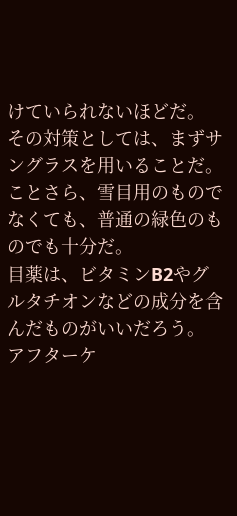けていられないほどだ。
その対策としては、まずサングラスを用いることだ。ことさら、雪目用のものでなくても、普通の緑色のものでも十分だ。
目薬は、ビタミンB2やグルタチオンなどの成分を含んだものがいいだろう。
アフターケ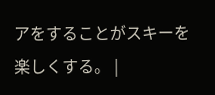アをすることがスキーを楽しくする。 |